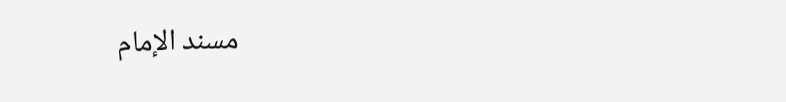مسند الإمام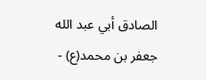الصادق أبي عبد الله جعفر بن محمد(ع) -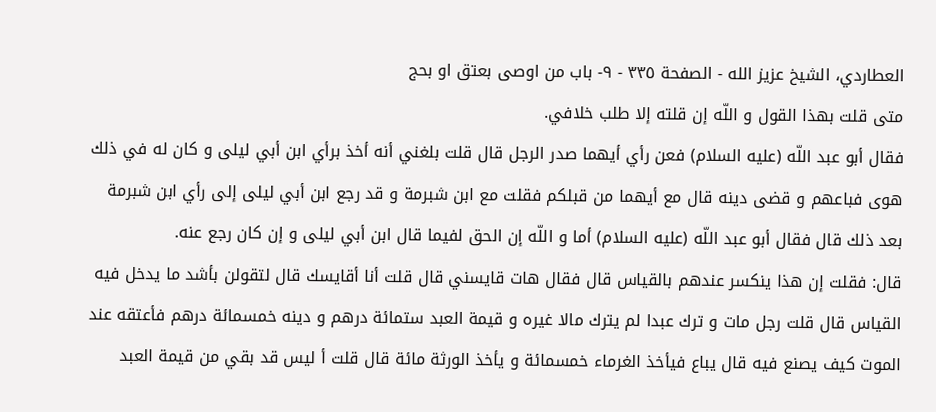العطاردي، الشيخ عزيز الله - الصفحة ٣٣٥ - ٩- باب من اوصى بعتق او بحج
متى قلت بهذا القول و اللّه إن قلته إلا طلب خلافي.
فقال أبو عبد اللّه (عليه السلام) فعن رأي أيهما صدر الرجل قال قلت بلغني أنه أخذ برأي ابن أبي ليلى و كان له في ذلك هوى فباعهم و قضى دينه قال مع أيهما من قبلكم فقلت مع ابن شبرمة و قد رجع ابن أبي ليلى إلى رأي ابن شبرمة بعد ذلك قال فقال أبو عبد اللّه (عليه السلام) أما و اللّه إن الحق لفيما قال ابن أبي ليلى و إن كان رجع عنه.
قال: فقلت إن هذا ينكسر عندهم بالقياس قال فقال هات قايسني قال قلت أنا أقايسك قال لتقولن بأشد ما يدخل فيه القياس قال قلت رجل مات و ترك عبدا لم يترك مالا غيره و قيمة العبد ستمائة درهم و دينه خمسمائة درهم فأعتقه عند الموت كيف يصنع فيه قال يباع فيأخذ الغرماء خمسمائة و يأخذ الورثة مائة قال قلت أ ليس قد بقي من قيمة العبد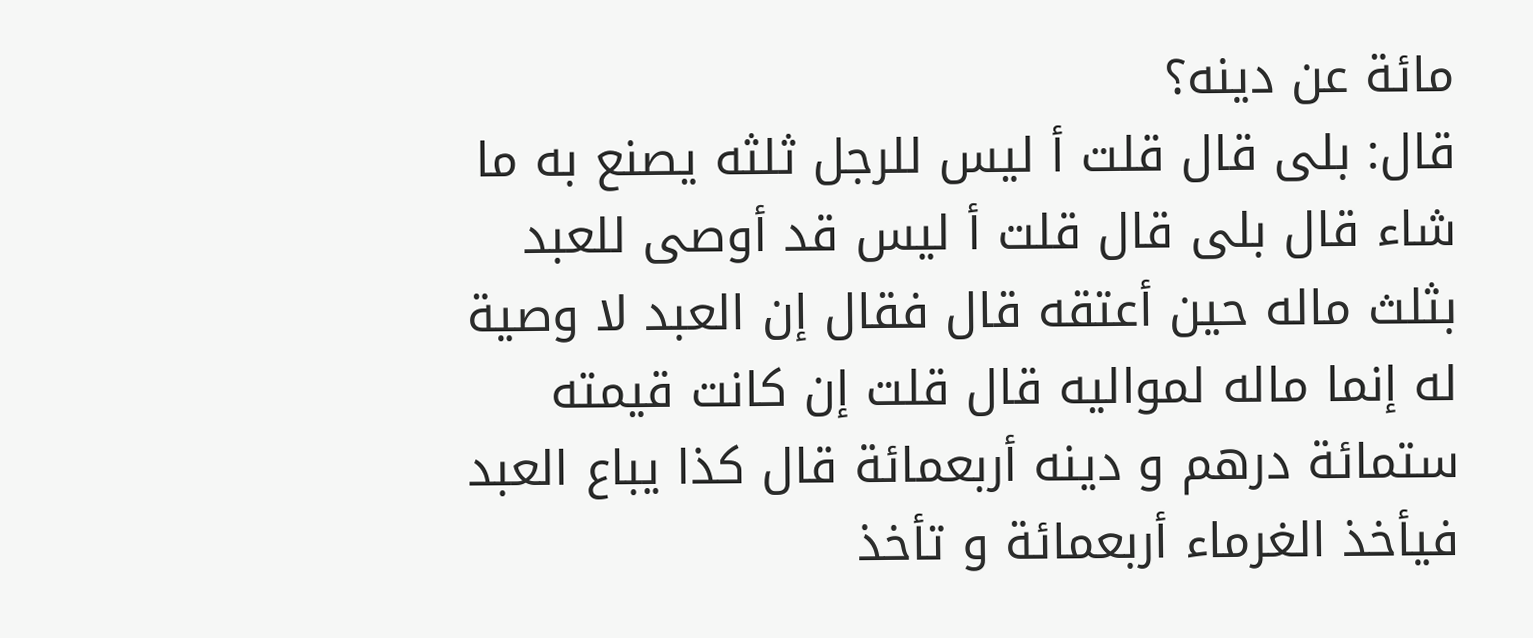مائة عن دينه؟
قال: بلى قال قلت أ ليس للرجل ثلثه يصنع به ما شاء قال بلى قال قلت أ ليس قد أوصى للعبد بثلث ماله حين أعتقه قال فقال إن العبد لا وصية له إنما ماله لمواليه قال قلت إن كانت قيمته ستمائة درهم و دينه أربعمائة قال كذا يباع العبد فيأخذ الغرماء أربعمائة و تأخذ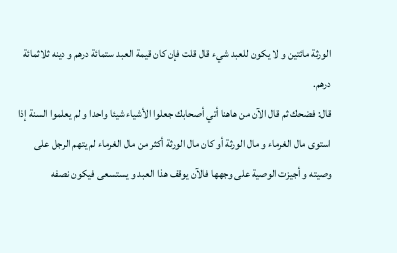الورثة مائتين و لا يكون للعبد شيء قال قلت فإن كان قيمة العبد ستمائة درهم و دينه ثلاثمائة درهم.
قال: فضحك ثم قال الآن من هاهنا أتي أصحابك جعلوا الأشياء شيئا واحدا و لم يعلموا السنة إذا استوى مال الغرماء و مال الورثة أو كان مال الورثة أكثر من مال الغرماء لم يتهم الرجل على وصيته و أجيزت الوصية على وجهها فالآن يوقف هذا العبد و يستسعى فيكون نصفه